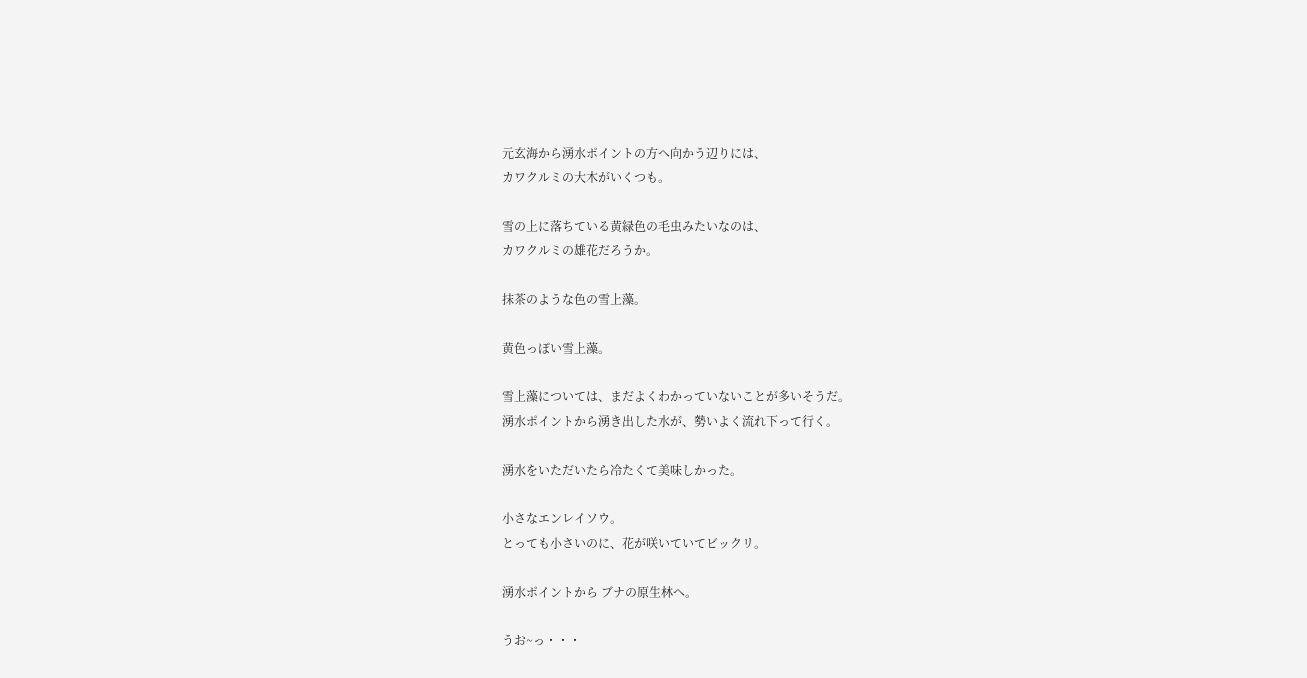元玄海から湧水ポイントの方へ向かう辺りには、
カワクルミの大木がいくつも。

雪の上に落ちている黄緑色の毛虫みたいなのは、
カワクルミの雄花だろうか。

抹茶のような色の雪上藻。

黄色っぽい雪上藻。

雪上藻については、まだよくわかっていないことが多いそうだ。
湧水ポイントから湧き出した水が、勢いよく流れ下って行く。

湧水をいただいたら冷たくて美味しかった。

小さなエンレイソウ。
とっても小さいのに、花が咲いていてビックリ。

湧水ポイントから ブナの原生林へ。

うお~っ・・・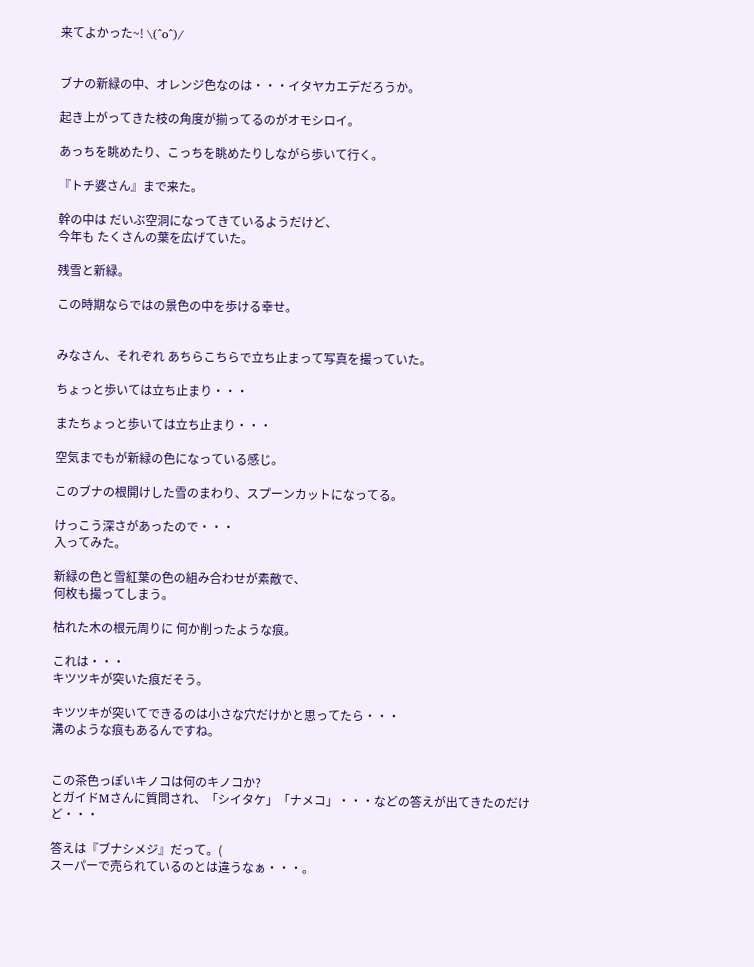来てよかった~! \(^o^)/


ブナの新緑の中、オレンジ色なのは・・・イタヤカエデだろうか。

起き上がってきた枝の角度が揃ってるのがオモシロイ。

あっちを眺めたり、こっちを眺めたりしながら歩いて行く。

『トチ婆さん』まで来た。

幹の中は だいぶ空洞になってきているようだけど、
今年も たくさんの葉を広げていた。

残雪と新緑。

この時期ならではの景色の中を歩ける幸せ。


みなさん、それぞれ あちらこちらで立ち止まって写真を撮っていた。

ちょっと歩いては立ち止まり・・・

またちょっと歩いては立ち止まり・・・

空気までもが新緑の色になっている感じ。

このブナの根開けした雪のまわり、スプーンカットになってる。

けっこう深さがあったので・・・
入ってみた。

新緑の色と雪紅葉の色の組み合わせが素敵で、
何枚も撮ってしまう。

枯れた木の根元周りに 何か削ったような痕。

これは・・・
キツツキが突いた痕だそう。

キツツキが突いてできるのは小さな穴だけかと思ってたら・・・
溝のような痕もあるんですね。


この茶色っぽいキノコは何のキノコか?
とガイドⅯさんに質問され、「シイタケ」「ナメコ」・・・などの答えが出てきたのだけど・・・

答えは『ブナシメジ』だって。(
スーパーで売られているのとは違うなぁ・・・。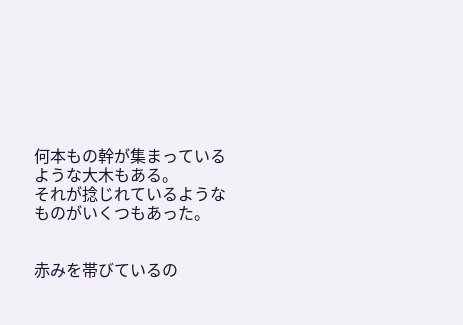何本もの幹が集まっているような大木もある。
それが捻じれているようなものがいくつもあった。


赤みを帯びているの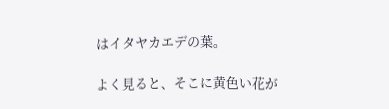はイタヤカエデの葉。

よく見ると、そこに黄色い花が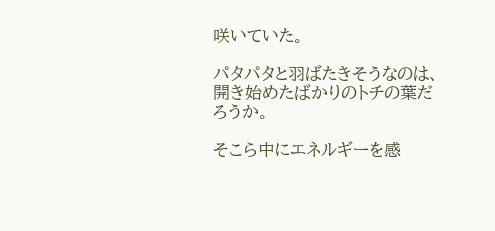咲いていた。

パタパタと羽ばたきそうなのは、
開き始めたばかりのトチの葉だろうか。

そこら中にエネルギーを感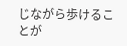じながら歩けることが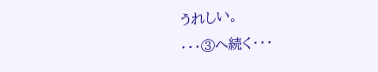うれしい。
・・・③へ続く・・・